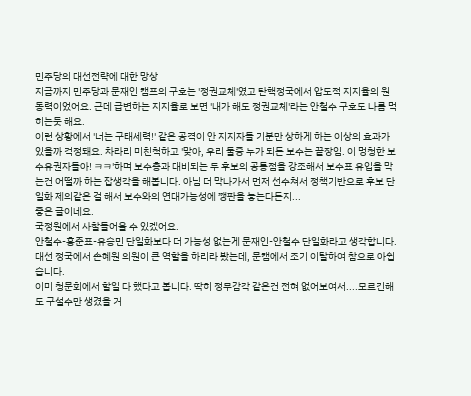민주당의 대선전략에 대한 망상
지금까지 민주당과 문재인 캠프의 구호는 '정권교체'였고 탄핵정국에서 압도적 지지율의 원동력이었어요. 근데 급변하는 지지율로 보면 '내가 해도 정권교체'라는 안철수 구호도 나름 먹히는듯 해요.
이런 상황에서 '너는 구태세력!' 같은 공격이 안 지지자들 기분만 상하게 하는 이상의 효과가 있을까 걱정돼요. 차라리 미친척하고 '맞아, 우리 둘중 누가 되든 보수는 끝장임. 이 멍청한 보수유권자들아! ㅋㅋ'하며 보수층과 대비되는 두 후보의 공통점을 강조해서 보수표 유입을 막는건 어떨까 하는 잡생각을 해봅니다. 아님 더 막나가서 먼저 선수쳐서 정책기반으로 후보 단일화 제의같은 걸 해서 보수와의 연대가능성에 깽판을 놓는다든지...
좋은 글이네요.
국정원에서 사찰들어올 수 있겠어요.
안철수-홍준표-유승민 단일화보다 더 가능성 없는게 문재인-안철수 단일화라고 생각합니다.
대선 정국에서 손혜원 의원이 큰 역할을 하리라 봤는데, 문캠에서 조기 이탈하여 참으로 아쉽습니다.
이미 청문회에서 할일 다 했다고 봅니다. 딱히 정무감각 같은건 전혀 없어보여서....모르긴해도 구설수만 생겼을 거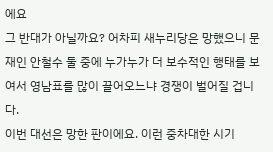에요
그 반대가 아닐까요? 어차피 새누리당은 망했으니 문재인 안철수 둘 중에 누가누가 더 보수적인 행태를 보여서 영남표를 많이 끌어오느냐 경쟁이 벌어질 겁니다.
이번 대선은 망한 판이에요. 이런 중차대한 시기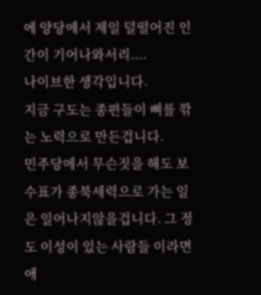에 양당에서 제일 덜떨어진 인간이 기어나와서리....
나이브한 생각입니다.
지금 구도는 종편들이 뼈를 깎는 노력으로 만든겁니다.
민주당에서 무슨짓을 해도 보수표가 종북세력으로 가는 일은 일어나지않을겁니다. 그 정도 이성이 있는 사람들 이라면 애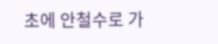초에 안철수로 가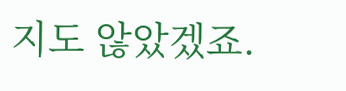지도 않았겠죠.